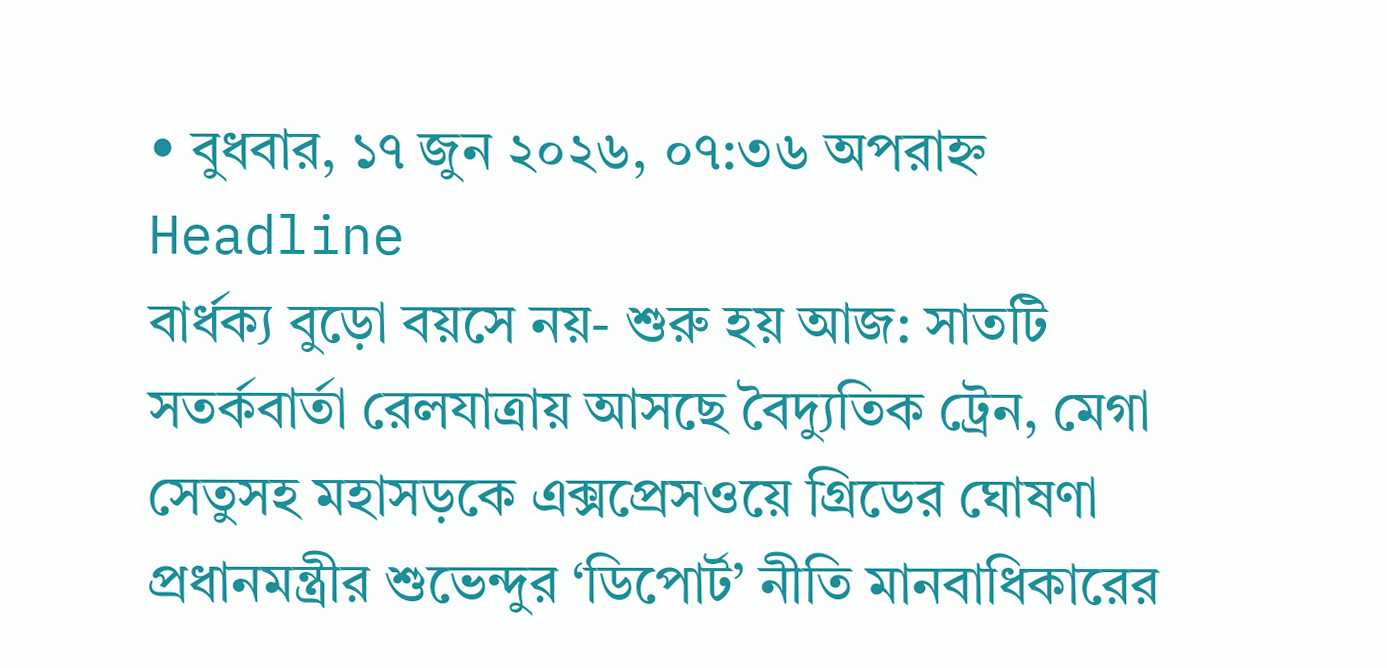• বুধবার, ১৭ জুন ২০২৬, ০৭:৩৬ অপরাহ্ন
Headline
বার্ধক্য বুড়ো বয়সে নয়- শুরু হয় আজ: সাতটি সতর্কবার্তা রেলযাত্রায় আসছে বৈদ্যুতিক ট্রেন, মেগা সেতুসহ মহাসড়কে এক্সপ্রেসওয়ে গ্রিডের ঘোষণা প্রধানমন্ত্রীর শুভেন্দুর ‘ডিপোর্ট’ নীতি মানবাধিকারের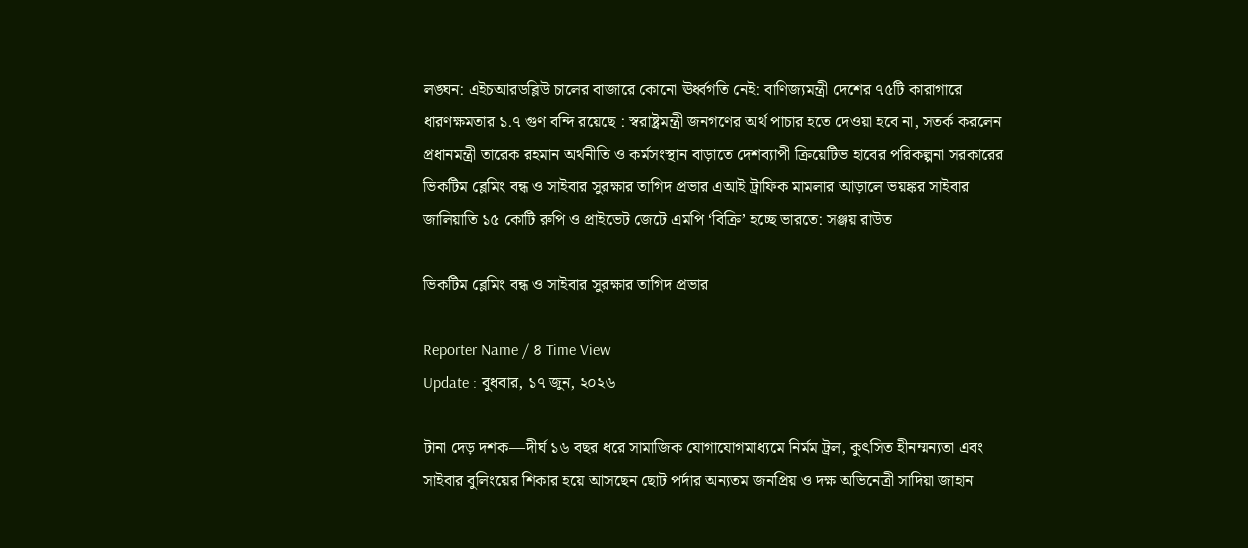লঙ্ঘন: এইচআরডব্লিউ চালের বাজারে কোনো ঊর্ধ্বগতি নেই: বাণিজ্যমন্ত্রী দেশের ৭৫টি কারাগারে ধারণক্ষমতার ১.৭ গুণ বন্দি রয়েছে : স্বরাষ্ট্রমন্ত্রী জনগণের অর্থ পাচার হতে দেওয়া হবে না, সতর্ক করলেন প্রধানমন্ত্রী তারেক রহমান অর্থনীতি ও কর্মসংস্থান বাড়াতে দেশব্যাপী ক্রিয়েটিভ হাবের পরিকল্পনা সরকারের ভিকটিম ব্লেমিং বন্ধ ও সাইবার সুরক্ষার তাগিদ প্রভার এআই ট্রাফিক মামলার আড়ালে ভয়ঙ্কর সাইবার জালিয়াতি ১৫ কোটি রুপি ও প্রাইভেট জেটে এমপি ‘বিক্রি’ হচ্ছে ভারতে: সঞ্জয় রাউত

ভিকটিম ব্লেমিং বন্ধ ও সাইবার সুরক্ষার তাগিদ প্রভার

Reporter Name / ৪ Time View
Update : বুধবার, ১৭ জুন, ২০২৬

টানা দেড় দশক—দীর্ঘ ১৬ বছর ধরে সামাজিক যোগাযোগমাধ্যমে নির্মম ট্রল, কুৎসিত হীনম্মন্যতা এবং সাইবার বুলিংয়ের শিকার হয়ে আসছেন ছোট পর্দার অন্যতম জনপ্রিয় ও দক্ষ অভিনেত্রী সাদিয়া জাহান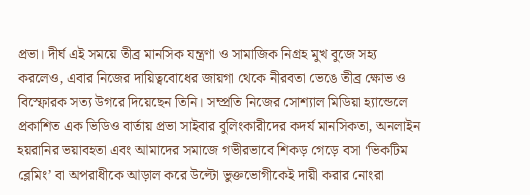প্রভা। দীর্ঘ এই সময়ে তীব্র মানসিক যন্ত্রণা ও সামাজিক নিগ্রহ মুখ বুজে সহ্য করলেও, এবার নিজের দায়িত্ববোধের জায়গা থেকে নীরবতা ভেঙে তীব্র ক্ষোভ ও বিস্ফোরক সত্য উগরে দিয়েছেন তিনি। সম্প্রতি নিজের সোশ্যাল মিডিয়া হ্যান্ডেলে প্রকাশিত এক ভিডিও বার্তায় প্রভা সাইবার বুলিংকারীদের কদর্য মানসিকতা, অনলাইন হয়রানির ভয়াবহতা এবং আমাদের সমাজে গভীরভাবে শিকড় গেড়ে বসা ‘ভিকটিম ব্লেমিং’ বা অপরাধীকে আড়াল করে উল্টো ভুক্তভোগীকেই দায়ী করার নোংরা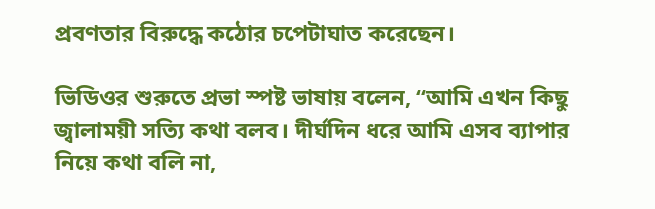প্রবণতার বিরুদ্ধে কঠোর চপেটাঘাত করেছেন।

ভিডিওর শুরুতে প্রভা স্পষ্ট ভাষায় বলেন, “আমি এখন কিছু জ্বালাময়ী সত্যি কথা বলব। দীর্ঘদিন ধরে আমি এসব ব্যাপার নিয়ে কথা বলি না,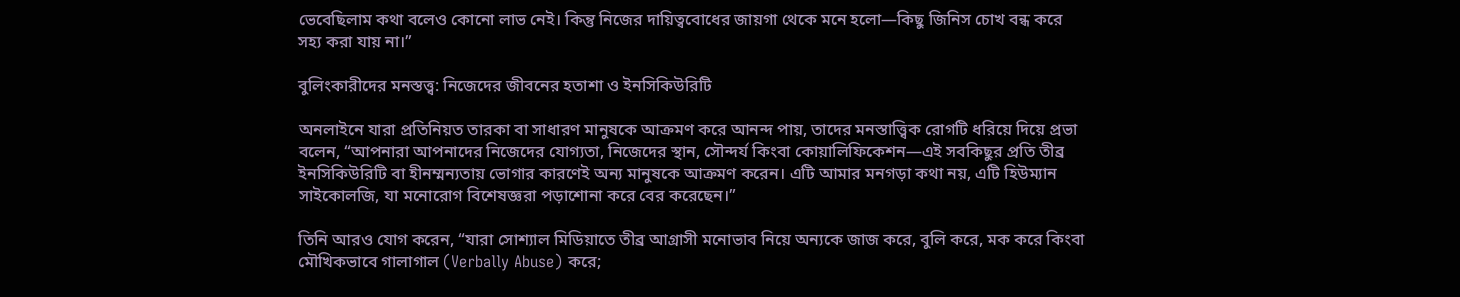ভেবেছিলাম কথা বলেও কোনো লাভ নেই। কিন্তু নিজের দায়িত্ববোধের জায়গা থেকে মনে হলো—কিছু জিনিস চোখ বন্ধ করে সহ্য করা যায় না।”

বুলিংকারীদের মনস্তত্ত্ব: নিজেদের জীবনের হতাশা ও ইনসিকিউরিটি

অনলাইনে যারা প্রতিনিয়ত তারকা বা সাধারণ মানুষকে আক্রমণ করে আনন্দ পায়, তাদের মনস্তাত্ত্বিক রোগটি ধরিয়ে দিয়ে প্রভা বলেন, “আপনারা আপনাদের নিজেদের যোগ্যতা, নিজেদের স্থান, সৌন্দর্য কিংবা কোয়ালিফিকেশন—এই সবকিছুর প্রতি তীব্র ইনসিকিউরিটি বা হীনম্মন্যতায় ভোগার কারণেই অন্য মানুষকে আক্রমণ করেন। এটি আমার মনগড়া কথা নয়, এটি হিউম্যান সাইকোলজি, যা মনোরোগ বিশেষজ্ঞরা পড়াশোনা করে বের করেছেন।”

তিনি আরও যোগ করেন, “যারা সোশ্যাল মিডিয়াতে তীব্র আগ্রাসী মনোভাব নিয়ে অন্যকে জাজ করে, বুলি করে, মক করে কিংবা মৌখিকভাবে গালাগাল (Verbally Abuse) করে;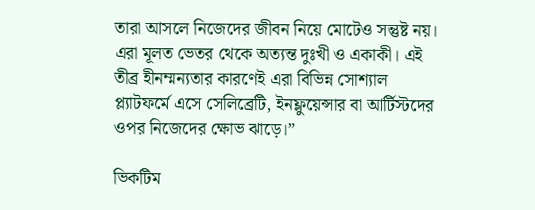তারা আসলে নিজেদের জীবন নিয়ে মোটেও সন্তুষ্ট নয়। এরা মূলত ভেতর থেকে অত্যন্ত দুঃখী ও একাকী। এই তীব্র হীনম্মন্যতার কারণেই এরা বিভিন্ন সোশ্যাল প্ল্যাটফর্মে এসে সেলিব্রেটি, ইনফ্লুয়েন্সার বা আর্টিস্টদের ওপর নিজেদের ক্ষোভ ঝাড়ে।”

ভিকটিম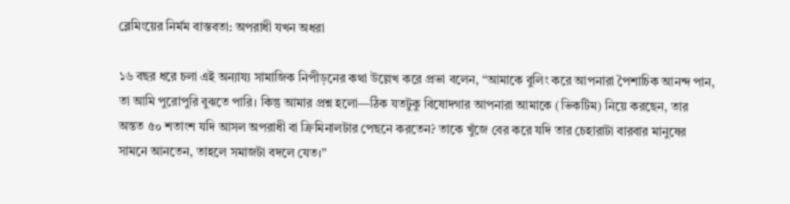ব্লেমিংয়ের নির্মম বাস্তবতা: অপরাধী যখন অধরা

১৬ বছর ধরে চলা এই অন্যায্য সামাজিক নিপীড়নের কথা উল্লেখ করে প্রভা বলেন, “আমাকে বুলিং করে আপনারা পৈশাচিক আনন্দ পান, তা আমি পুরোপুরি বুঝতে পারি। কিন্তু আমার প্রশ্ন হলো—ঠিক যতটুকু বিষোদগার আপনারা আমাকে (ভিকটিম) নিয়ে করছেন, তার অন্তত ৫০ শতাংশ যদি আসল অপরাধী বা ক্রিমিনালটার পেছনে করতেন? তাকে খুঁজে বের করে যদি তার চেহারাটা বারবার মানুষের সামনে আনতেন, তাহলে সমাজটা বদলে যেত।”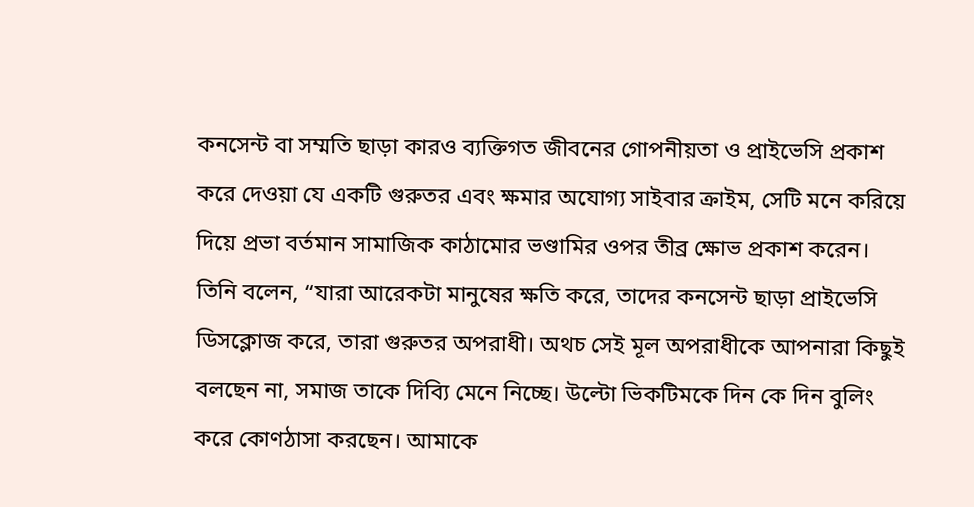কনসেন্ট বা সম্মতি ছাড়া কারও ব্যক্তিগত জীবনের গোপনীয়তা ও প্রাইভেসি প্রকাশ করে দেওয়া যে একটি গুরুতর এবং ক্ষমার অযোগ্য সাইবার ক্রাইম, সেটি মনে করিয়ে দিয়ে প্রভা বর্তমান সামাজিক কাঠামোর ভণ্ডামির ওপর তীব্র ক্ষোভ প্রকাশ করেন। তিনি বলেন, “যারা আরেকটা মানুষের ক্ষতি করে, তাদের কনসেন্ট ছাড়া প্রাইভেসি ডিসক্লোজ করে, তারা গুরুতর অপরাধী। অথচ সেই মূল অপরাধীকে আপনারা কিছুই বলছেন না, সমাজ তাকে দিব্যি মেনে নিচ্ছে। উল্টো ভিকটিমকে দিন কে দিন বুলিং করে কোণঠাসা করছেন। আমাকে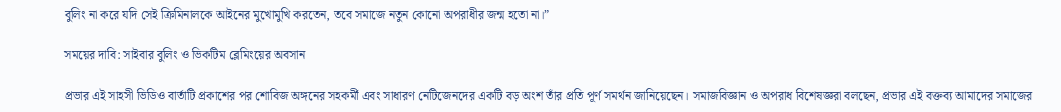বুলিং না করে যদি সেই ক্রিমিনালকে আইনের মুখোমুখি করতেন, তবে সমাজে নতুন কোনো অপরাধীর জন্ম হতো না।”

সময়ের দাবি: সাইবার বুলিং ও ভিকটিম ব্লেমিংয়ের অবসান

প্রভার এই সাহসী ভিডিও বার্তাটি প্রকাশের পর শোবিজ অঙ্গনের সহকর্মী এবং সাধারণ নেটিজেনদের একটি বড় অংশ তাঁর প্রতি পূর্ণ সমর্থন জানিয়েছেন। সমাজবিজ্ঞান ও অপরাধ বিশেষজ্ঞরা বলছেন, প্রভার এই বক্তব্য আমাদের সমাজের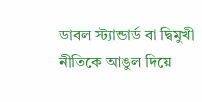ডাবল স্ট্যান্ডার্ড বা দ্বিমুখী নীতিকে আঙুল দিয়ে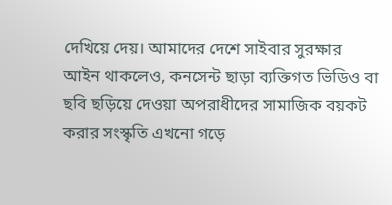দেখিয়ে দেয়। আমাদের দেশে সাইবার সুরক্ষার আইন থাকলেও, কনসেন্ট ছাড়া ব্যক্তিগত ভিডিও বা ছবি ছড়িয়ে দেওয়া অপরাধীদের সামাজিক বয়কট করার সংস্কৃতি এখনো গড়ে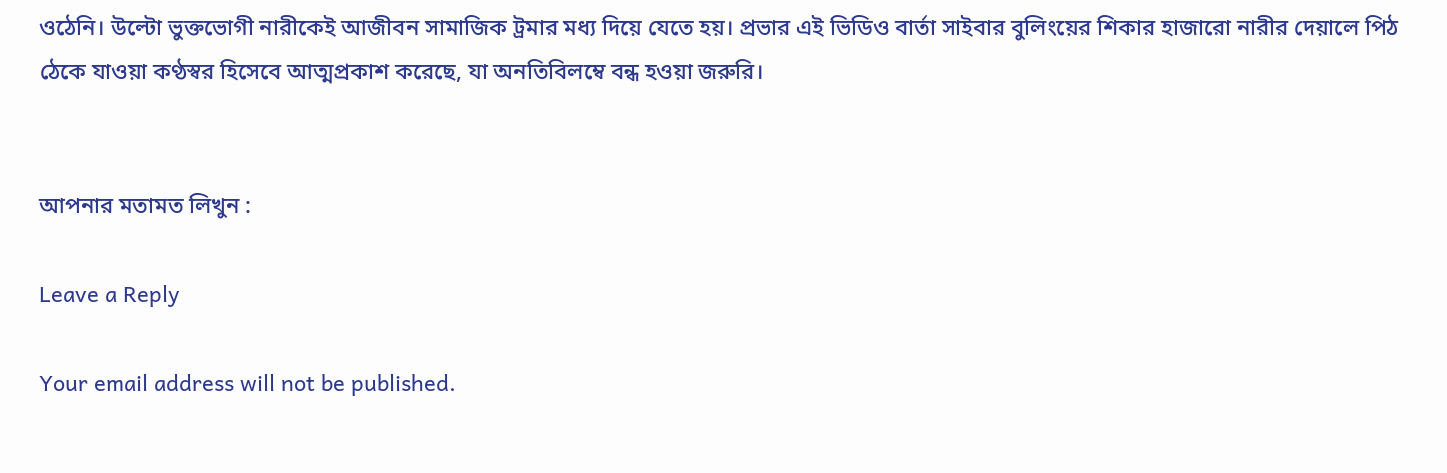ওঠেনি। উল্টো ভুক্তভোগী নারীকেই আজীবন সামাজিক ট্রমার মধ্য দিয়ে যেতে হয়। প্রভার এই ভিডিও বার্তা সাইবার বুলিংয়ের শিকার হাজারো নারীর দেয়ালে পিঠ ঠেকে যাওয়া কণ্ঠস্বর হিসেবে আত্মপ্রকাশ করেছে, যা অনতিবিলম্বে বন্ধ হওয়া জরুরি।


আপনার মতামত লিখুন :

Leave a Reply

Your email address will not be published.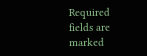Required fields are marked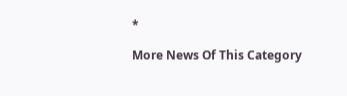*

More News Of This Category